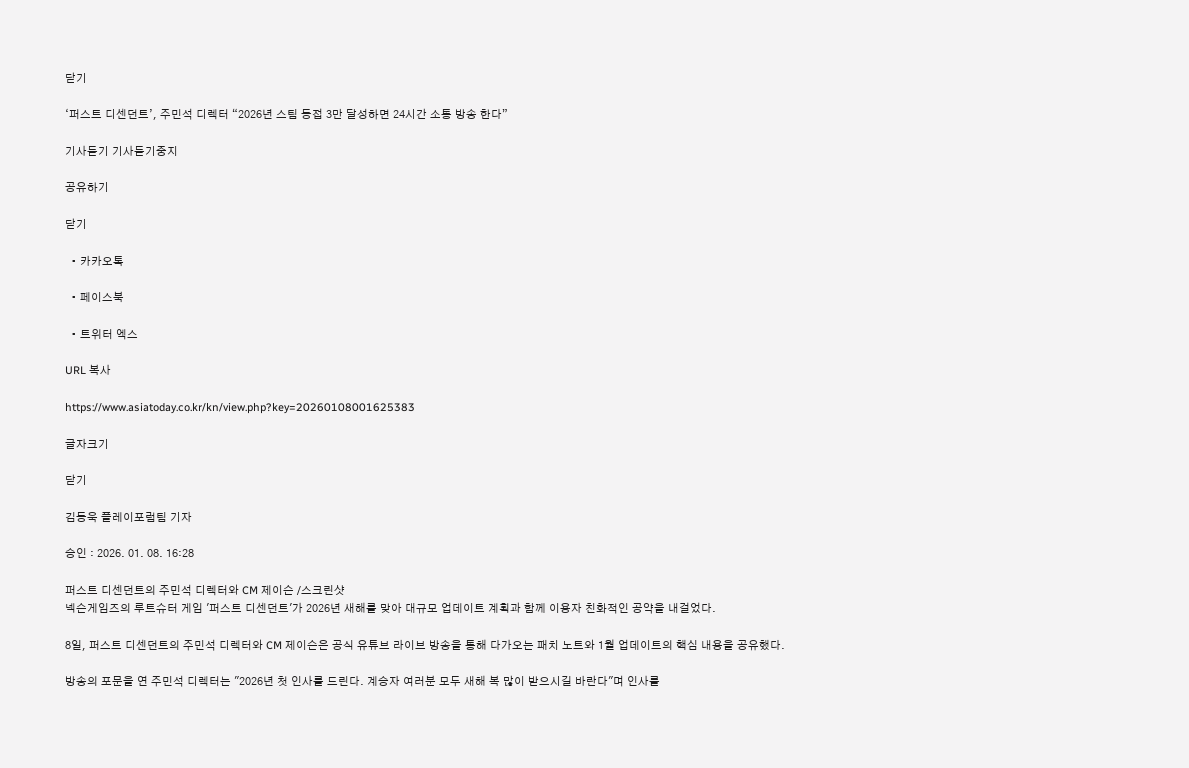닫기

‘퍼스트 디센던트’, 주민석 디렉터 “2026년 스팀 동접 3만 달성하면 24시간 소통 방송 한다”

기사듣기 기사듣기중지

공유하기

닫기

  • 카카오톡

  • 페이스북

  • 트위터 엑스

URL 복사

https://www.asiatoday.co.kr/kn/view.php?key=20260108001625383

글자크기

닫기

김동욱 플레이포럼팀 기자

승인 : 2026. 01. 08. 16:28

퍼스트 디센던트의 주민석 디렉터와 CM 제이슨 /스크린샷
넥슨게임즈의 루트슈터 게임 '퍼스트 디센던트'가 2026년 새해를 맞아 대규모 업데이트 계획과 함께 이용자 친화적인 공약을 내걸었다.

8일, 퍼스트 디센던트의 주민석 디렉터와 CM 제이슨은 공식 유튜브 라이브 방송을 통해 다가오는 패치 노트와 1월 업데이트의 핵심 내용을 공유했다.

방송의 포문을 연 주민석 디렉터는 "2026년 첫 인사를 드린다. 계승자 여러분 모두 새해 복 많이 받으시길 바란다"며 인사를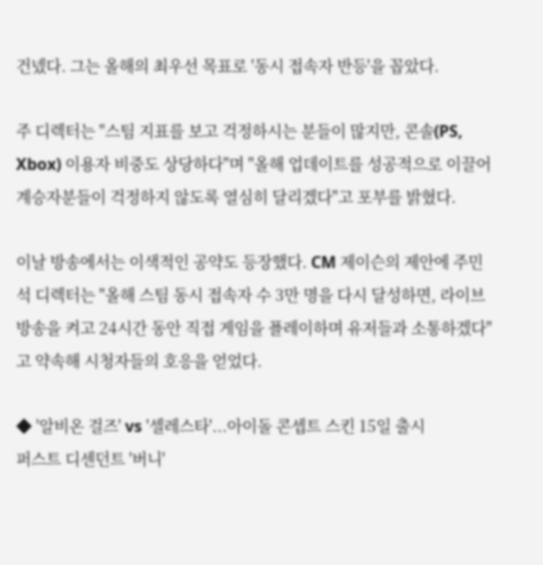건넸다. 그는 올해의 최우선 목표로 '동시 접속자 반등'을 꼽았다.

주 디렉터는 "스팀 지표를 보고 걱정하시는 분들이 많지만, 콘솔(PS, Xbox) 이용자 비중도 상당하다"며 "올해 업데이트를 성공적으로 이끌어 계승자분들이 걱정하지 않도록 열심히 달리겠다"고 포부를 밝혔다.

이날 방송에서는 이색적인 공약도 등장했다. CM 제이슨의 제안에 주민석 디렉터는 "올해 스팀 동시 접속자 수 3만 명을 다시 달성하면, 라이브 방송을 켜고 24시간 동안 직접 게임을 플레이하며 유저들과 소통하겠다"고 약속해 시청자들의 호응을 얻었다.

◆ '알비온 걸즈' vs '셀레스타'...아이돌 콘셉트 스킨 15일 출시
퍼스트 디센던트 '버니'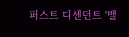퍼스트 디센던트 '밸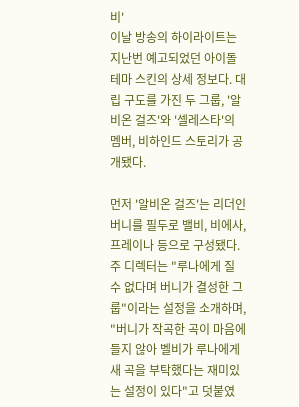비'
이날 방송의 하이라이트는 지난번 예고되었던 아이돌 테마 스킨의 상세 정보다. 대립 구도를 가진 두 그룹, '알비온 걸즈'와 '셀레스타'의 멤버, 비하인드 스토리가 공개됐다.

먼저 '알비온 걸즈'는 리더인 버니를 필두로 밸비, 비에사, 프레이나 등으로 구성됐다. 주 디렉터는 "루나에게 질 수 없다며 버니가 결성한 그룹"이라는 설정을 소개하며, "버니가 작곡한 곡이 마음에 들지 않아 벨비가 루나에게 새 곡을 부탁했다는 재미있는 설정이 있다"고 덧붙였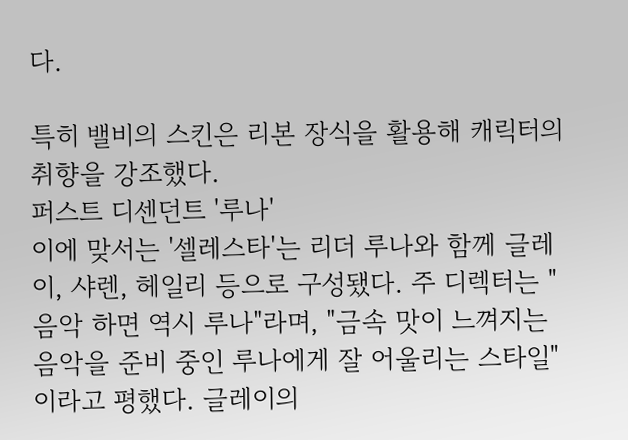다.

특히 밸비의 스킨은 리본 장식을 활용해 캐릭터의 취향을 강조했다.
퍼스트 디센던트 '루나'
이에 맞서는 '셀레스타'는 리더 루나와 함께 글레이, 샤렌, 헤일리 등으로 구성됐다. 주 디렉터는 "음악 하면 역시 루나"라며, "금속 맛이 느껴지는 음악을 준비 중인 루나에게 잘 어울리는 스타일"이라고 평했다. 글레이의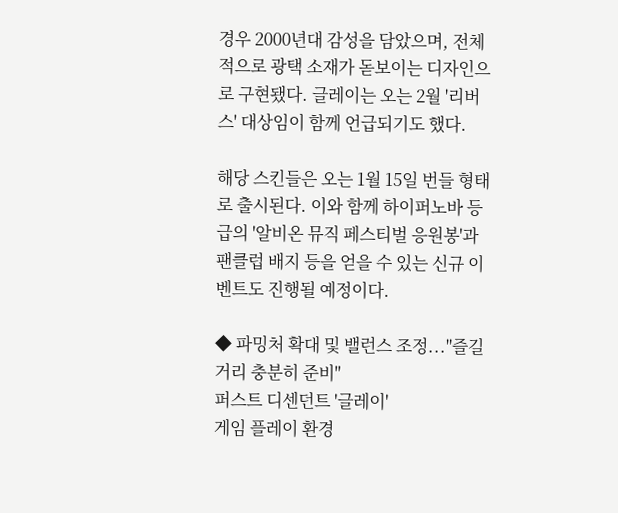경우 2000년대 감성을 담았으며, 전체적으로 광택 소재가 돋보이는 디자인으로 구현됐다. 글레이는 오는 2월 '리버스' 대상임이 함께 언급되기도 했다.

해당 스킨들은 오는 1월 15일 번들 형태로 출시된다. 이와 함께 하이퍼노바 등급의 '알비온 뮤직 페스티벌 응원봉'과 팬클럽 배지 등을 얻을 수 있는 신규 이벤트도 진행될 예정이다.

◆ 파밍처 확대 및 밸런스 조정..."즐길 거리 충분히 준비"
퍼스트 디센던트 '글레이'
게임 플레이 환경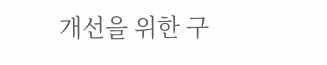개선을 위한 구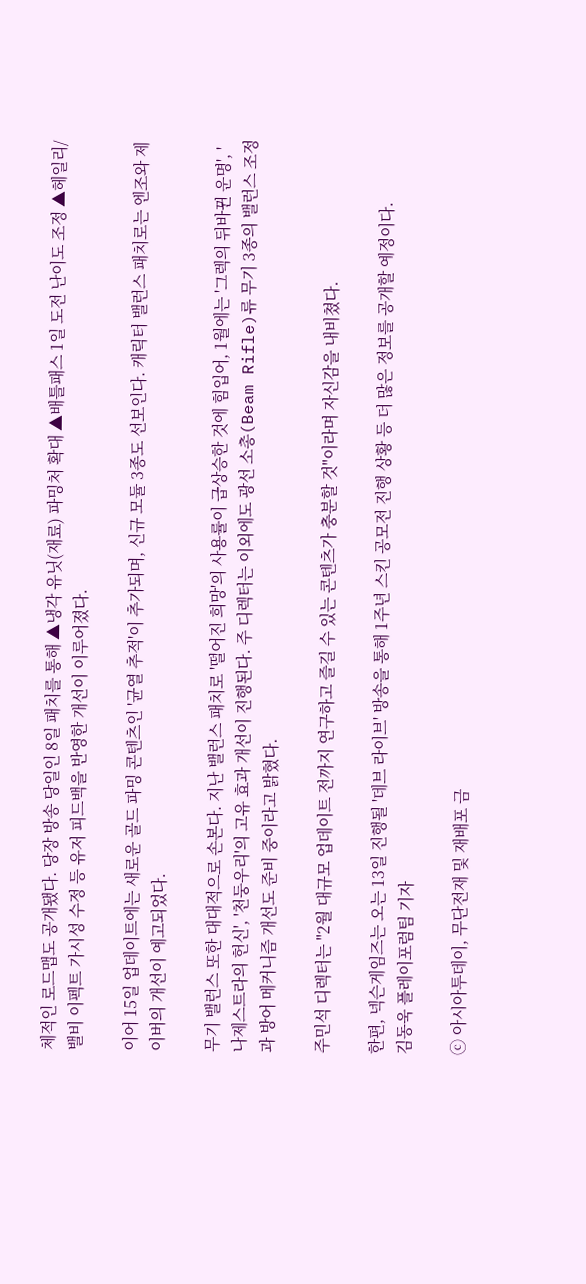체적인 로드맵도 공개됐다. 당장 방송 당일인 8일 패치를 통해 ▲냉각 유닛(재료) 파밍처 확대 ▲배틀패스 1일 도전 난이도 조정 ▲헤일리/밸비 이펙트 가시성 수정 등 유저 피드백을 반영한 개선이 이루어졌다.

이어 15일 업데이트에는 새로운 골드 파밍 콘텐츠인 '균열 추적'이 추가되며, 신규 모듈 3종도 선보인다. 캐릭터 밸런스 패치로는 엔조와 제이버의 개선이 예고되었다.

무기 밸런스 또한 대대적으로 손본다. 지난 밸런스 패치로 '떨어진 희망'의 사용률이 급상승한 것에 힘입어, 1월에는 '그렉의 뒤바뀐 운명', '나제스트라의 헌신', '천둥우리'의 고유 효과 개선이 진행된다. 주 디렉터는 이외에도 광선 소총(Beam Rifle)류 무기 3종의 밸런스 조정과 방어 메커니즘 개선도 준비 중이라고 밝혔다.

주민석 디렉터는 "2월 대규모 업데이트 전까지 연구하고 즐길 수 있는 콘텐츠가 충분할 것"이라며 자신감을 내비쳤다.

한편, 넥슨게임즈는 오는 13일 진행될 '데브 라이브' 방송을 통해 1주년 스킨 공모전 진행 상황 등 더 많은 정보를 공개할 예정이다.
김동욱 플레이포럼팀 기자

ⓒ 아시아투데이, 무단전재 및 재배포 금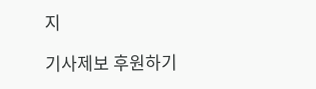지

기사제보 후원하기